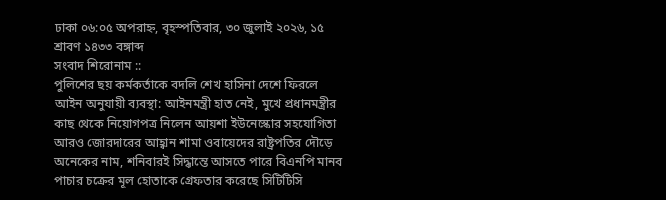ঢাকা ০৬:০৫ অপরাহ্ন, বৃহস্পতিবার, ৩০ জুলাই ২০২৬, ১৫ শ্রাবণ ১৪৩৩ বঙ্গাব্দ
সংবাদ শিরোনাম ::
পুলিশের ছয় কর্মকর্তাকে বদলি শেখ হাসিনা দেশে ফিরলে আইন অনুযায়ী ব্যবস্থা: আইনমন্ত্রী হাত নেই, মুখে প্রধানমন্ত্রীর কাছ থেকে নিয়োগপত্র নিলেন আয়শা ইউনেস্কোর সহযোগিতা আরও জোরদারের আহ্বান শামা ওবায়েদের রাষ্ট্রপতির দৌড়ে অনেকের নাম, শনিবারই সিদ্ধান্তে আসতে পারে বিএনপি মানব পাচার চক্রের মূল হোতাকে গ্রেফতার করেছে সিটিটিসি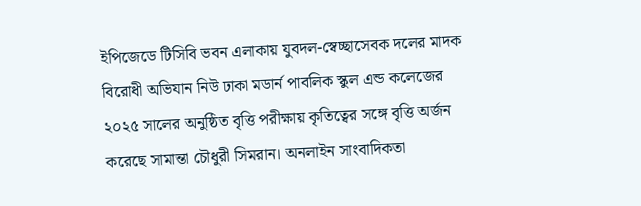ইপিজেডে টিসিবি ভবন এলাকায় যুবদল-স্বেচ্ছাসেবক দলের মাদক বিরোধী অভিযান নিউ ঢাকা মডার্ন পাবলিক স্কুল এন্ড কলেজের ২০২৫ সালের অনুষ্ঠিত বৃত্তি পরীক্ষায় কৃতিত্বের সঙ্গে বৃত্তি অর্জন করেছে সামান্তা চৌধুরী সিমরান। অনলাইন সাংবাদিকতা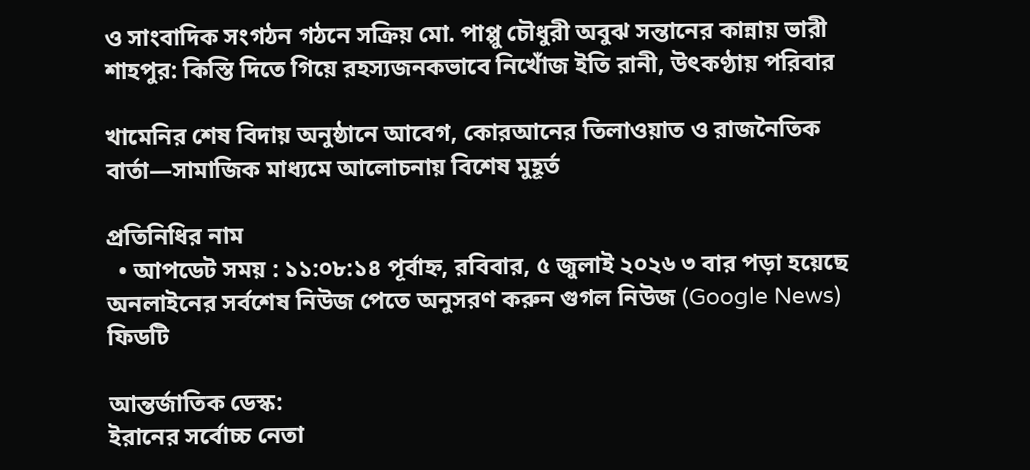ও সাংবাদিক সংগঠন গঠনে সক্রিয় মো. পাপ্পু চৌধুরী অবুঝ সন্তানের কান্নায় ভারী শাহপুর: কিস্তি দিতে গিয়ে রহস্যজনকভাবে নিখোঁজ ইতি রানী, উৎকণ্ঠায় পরিবার

খামেনির শেষ বিদায় অনুষ্ঠানে আবেগ, কোরআনের তিলাওয়াত ও রাজনৈতিক বার্তা—সামাজিক মাধ্যমে আলোচনায় বিশেষ মুহূর্ত

প্রতিনিধির নাম
  • আপডেট সময় : ১১:০৮:১৪ পূর্বাহ্ন, রবিবার, ৫ জুলাই ২০২৬ ৩ বার পড়া হয়েছে
অনলাইনের সর্বশেষ নিউজ পেতে অনুসরণ করুন গুগল নিউজ (Google News) ফিডটি

আন্তর্জাতিক ডেস্ক:
ইরানের সর্বোচ্চ নেতা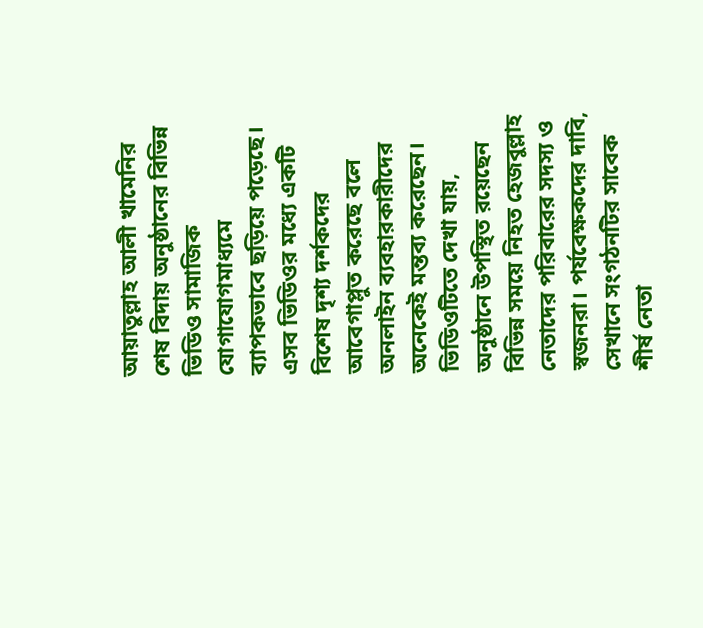আয়াতুল্লাহ আলী খামেনির শেষ বিদায় অনুষ্ঠানের বিভিন্ন ভিডিও সামাজিক যোগাযোগমাধ্যমে ব্যাপকভাবে ছড়িয়ে পড়েছে। এসব ভিডিওর মধ্যে একটি বিশেষ দৃশ্য দর্শকদের আবেগাপ্লুত করেছে বলে অনলাইন ব্যবহারকারীদের অনেকেই মন্তব্য করেছেন।
ভিডিওটিতে দেখা যায়, অনুষ্ঠানে উপস্থিত রয়েছেন বিভিন্ন সময়ে নিহত হেজবুল্লাহ নেতাদের পরিবারের সদস্য ও স্বজনরা। পর্যবেক্ষকদের দাবি, সেখানে সংগঠনটির সাবেক শীর্ষ নেতা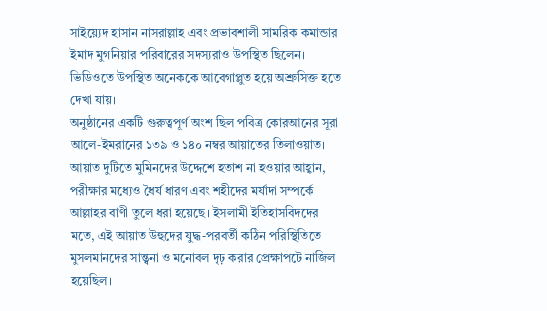সাইয়্যেদ হাসান নাসরাল্লাহ এবং প্রভাবশালী সামরিক কমান্ডার ইমাদ মুগনিয়ার পরিবারের সদস্যরাও উপস্থিত ছিলেন। ভিডিওতে উপস্থিত অনেককে আবেগাপ্লুত হয়ে অশ্রুসিক্ত হতে দেখা যায়।
অনুষ্ঠানের একটি গুরুত্বপূর্ণ অংশ ছিল পবিত্র কোরআনের সূরা আলে-ইমরানের ১৩৯ ও ১৪০ নম্বর আয়াতের তিলাওয়াত। আয়াত দুটিতে মুমিনদের উদ্দেশে হতাশ না হওয়ার আহ্বান, পরীক্ষার মধ্যেও ধৈর্য ধারণ এবং শহীদের মর্যাদা সম্পর্কে আল্লাহর বাণী তুলে ধরা হয়েছে। ইসলামী ইতিহাসবিদদের মতে, এই আয়াত উহুদের যুদ্ধ-পরবর্তী কঠিন পরিস্থিতিতে মুসলমানদের সান্ত্বনা ও মনোবল দৃঢ় করার প্রেক্ষাপটে নাজিল হয়েছিল।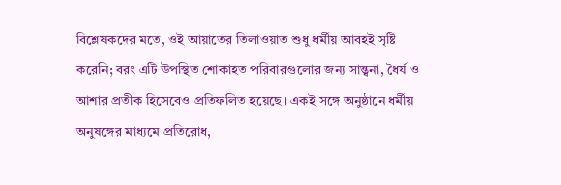বিশ্লেষকদের মতে, ওই আয়াতের তিলাওয়াত শুধু ধর্মীয় আবহই সৃষ্টি করেনি; বরং এটি উপস্থিত শোকাহত পরিবারগুলোর জন্য সান্ত্বনা, ধৈর্য ও আশার প্রতীক হিসেবেও প্রতিফলিত হয়েছে। একই সঙ্গে অনুষ্ঠানে ধর্মীয় অনুষঙ্গের মাধ্যমে প্রতিরোধ,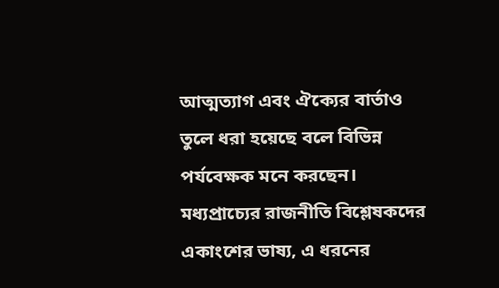আত্মত্যাগ এবং ঐক্যের বার্তাও তুলে ধরা হয়েছে বলে বিভিন্ন পর্যবেক্ষক মনে করছেন।
মধ্যপ্রাচ্যের রাজনীতি বিশ্লেষকদের একাংশের ভাষ্য, এ ধরনের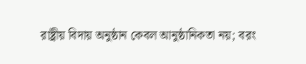রাষ্ট্রীয় বিদায় অনুষ্ঠান কেবল আনুষ্ঠানিকতা নয়; বরং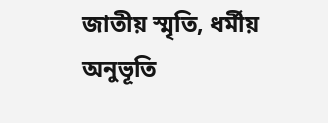জাতীয় স্মৃতি, ধর্মীয় অনুভূতি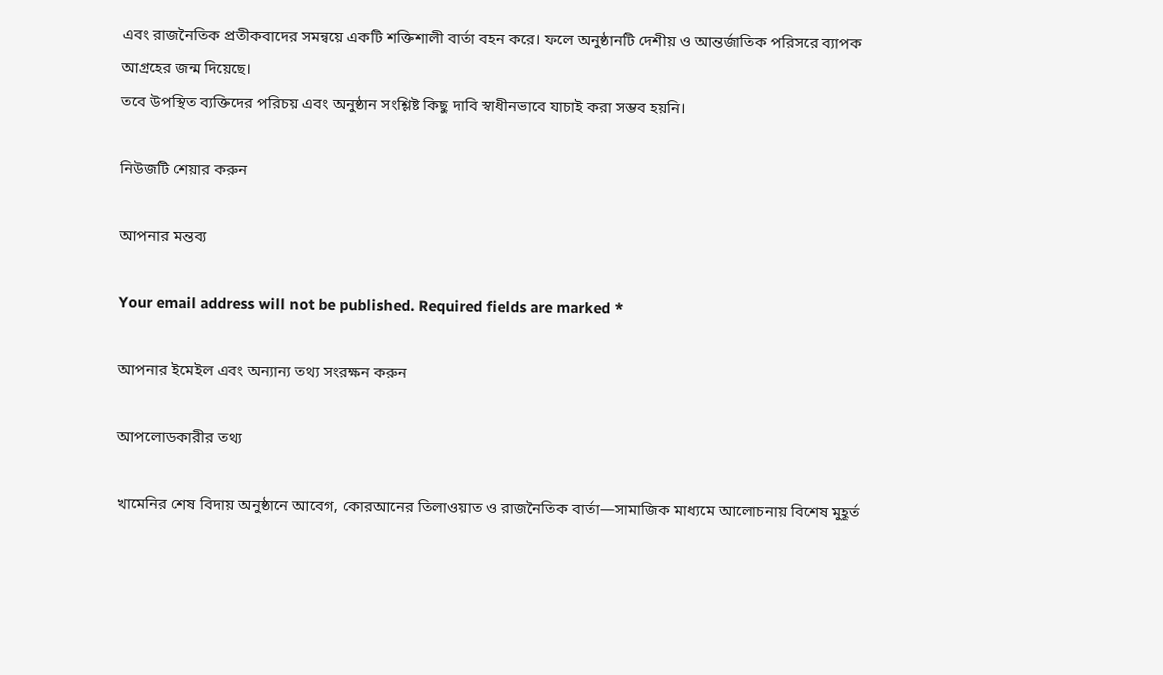এবং রাজনৈতিক প্রতীকবাদের সমন্বয়ে একটি শক্তিশালী বার্তা বহন করে। ফলে অনুষ্ঠানটি দেশীয় ও আন্তর্জাতিক পরিসরে ব্যাপক আগ্রহের জন্ম দিয়েছে।
তবে উপস্থিত ব্যক্তিদের পরিচয় এবং অনুষ্ঠান সংশ্লিষ্ট কিছু দাবি স্বাধীনভাবে যাচাই করা সম্ভব হয়নি।

নিউজটি শেয়ার করুন

আপনার মন্তব্য

Your email address will not be published. Required fields are marked *

আপনার ইমেইল এবং অন্যান্য তথ্য সংরক্ষন করুন

আপলোডকারীর তথ্য

খামেনির শেষ বিদায় অনুষ্ঠানে আবেগ, কোরআনের তিলাওয়াত ও রাজনৈতিক বার্তা—সামাজিক মাধ্যমে আলোচনায় বিশেষ মুহূর্ত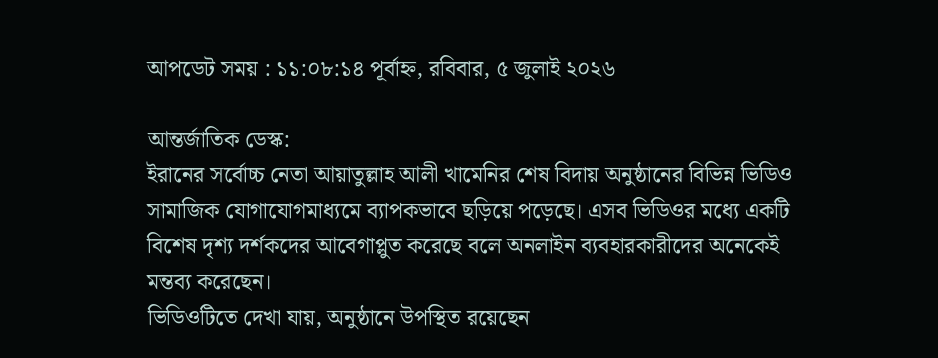আপডেট সময় : ১১:০৮:১৪ পূর্বাহ্ন, রবিবার, ৫ জুলাই ২০২৬

আন্তর্জাতিক ডেস্ক:
ইরানের সর্বোচ্চ নেতা আয়াতুল্লাহ আলী খামেনির শেষ বিদায় অনুষ্ঠানের বিভিন্ন ভিডিও সামাজিক যোগাযোগমাধ্যমে ব্যাপকভাবে ছড়িয়ে পড়েছে। এসব ভিডিওর মধ্যে একটি বিশেষ দৃশ্য দর্শকদের আবেগাপ্লুত করেছে বলে অনলাইন ব্যবহারকারীদের অনেকেই মন্তব্য করেছেন।
ভিডিওটিতে দেখা যায়, অনুষ্ঠানে উপস্থিত রয়েছেন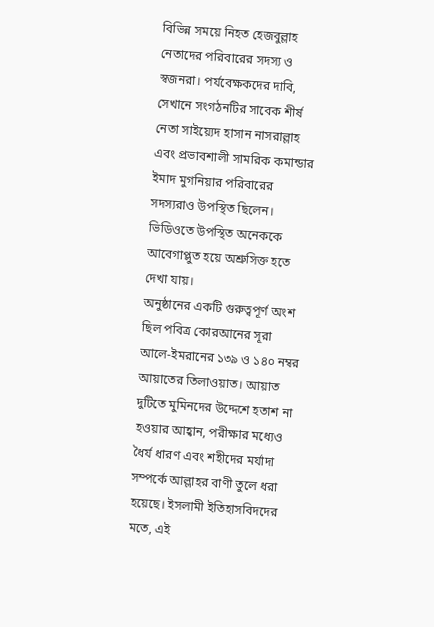বিভিন্ন সময়ে নিহত হেজবুল্লাহ নেতাদের পরিবারের সদস্য ও স্বজনরা। পর্যবেক্ষকদের দাবি, সেখানে সংগঠনটির সাবেক শীর্ষ নেতা সাইয়্যেদ হাসান নাসরাল্লাহ এবং প্রভাবশালী সামরিক কমান্ডার ইমাদ মুগনিয়ার পরিবারের সদস্যরাও উপস্থিত ছিলেন। ভিডিওতে উপস্থিত অনেককে আবেগাপ্লুত হয়ে অশ্রুসিক্ত হতে দেখা যায়।
অনুষ্ঠানের একটি গুরুত্বপূর্ণ অংশ ছিল পবিত্র কোরআনের সূরা আলে-ইমরানের ১৩৯ ও ১৪০ নম্বর আয়াতের তিলাওয়াত। আয়াত দুটিতে মুমিনদের উদ্দেশে হতাশ না হওয়ার আহ্বান, পরীক্ষার মধ্যেও ধৈর্য ধারণ এবং শহীদের মর্যাদা সম্পর্কে আল্লাহর বাণী তুলে ধরা হয়েছে। ইসলামী ইতিহাসবিদদের মতে, এই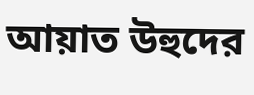আয়াত উহুদের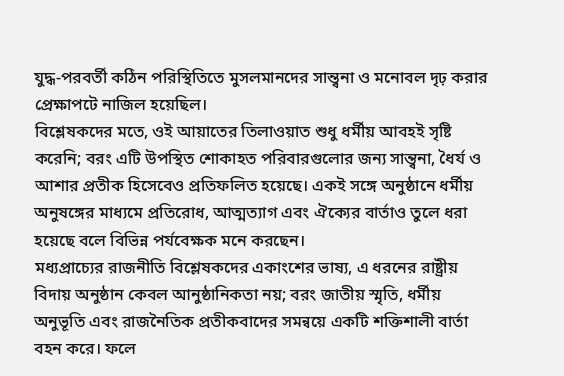যুদ্ধ-পরবর্তী কঠিন পরিস্থিতিতে মুসলমানদের সান্ত্বনা ও মনোবল দৃঢ় করার প্রেক্ষাপটে নাজিল হয়েছিল।
বিশ্লেষকদের মতে, ওই আয়াতের তিলাওয়াত শুধু ধর্মীয় আবহই সৃষ্টি করেনি; বরং এটি উপস্থিত শোকাহত পরিবারগুলোর জন্য সান্ত্বনা, ধৈর্য ও আশার প্রতীক হিসেবেও প্রতিফলিত হয়েছে। একই সঙ্গে অনুষ্ঠানে ধর্মীয় অনুষঙ্গের মাধ্যমে প্রতিরোধ, আত্মত্যাগ এবং ঐক্যের বার্তাও তুলে ধরা হয়েছে বলে বিভিন্ন পর্যবেক্ষক মনে করছেন।
মধ্যপ্রাচ্যের রাজনীতি বিশ্লেষকদের একাংশের ভাষ্য, এ ধরনের রাষ্ট্রীয় বিদায় অনুষ্ঠান কেবল আনুষ্ঠানিকতা নয়; বরং জাতীয় স্মৃতি, ধর্মীয় অনুভূতি এবং রাজনৈতিক প্রতীকবাদের সমন্বয়ে একটি শক্তিশালী বার্তা বহন করে। ফলে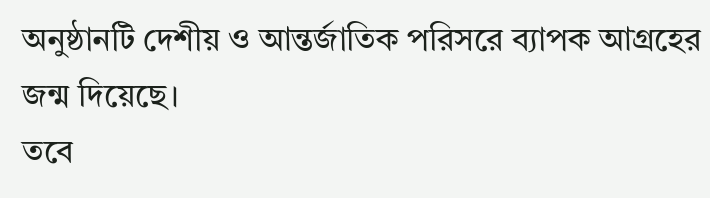অনুষ্ঠানটি দেশীয় ও আন্তর্জাতিক পরিসরে ব্যাপক আগ্রহের জন্ম দিয়েছে।
তবে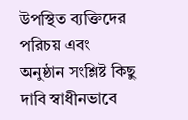উপস্থিত ব্যক্তিদের পরিচয় এবং অনুষ্ঠান সংশ্লিষ্ট কিছু দাবি স্বাধীনভাবে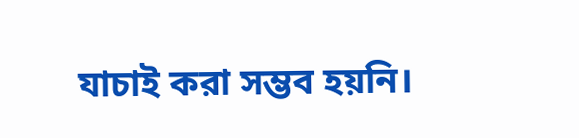যাচাই করা সম্ভব হয়নি।